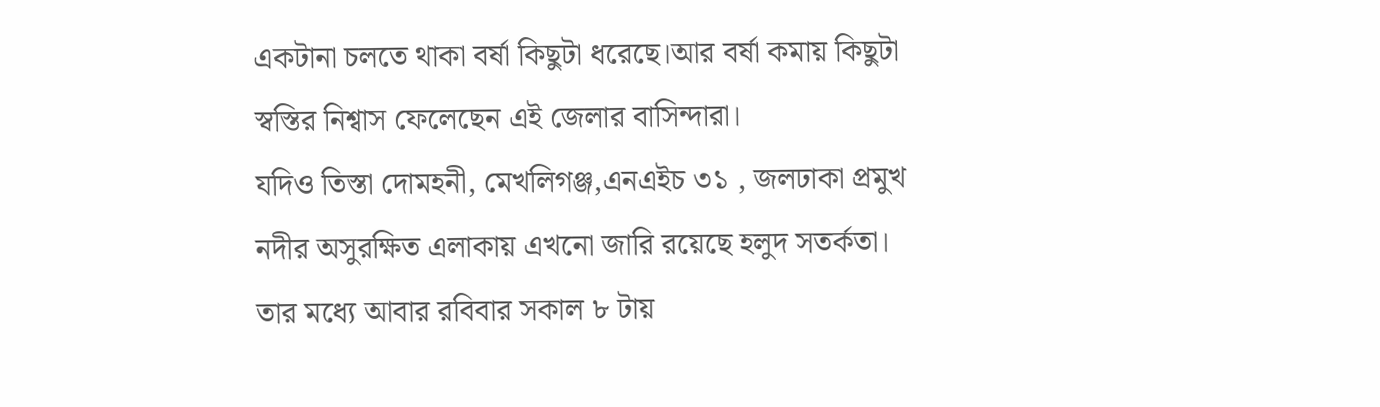একটানা চলতে থাকা বর্ষা কিছুটা ধরেছে।আর বর্ষা কমায় কিছুটা স্বস্তির নিশ্বাস ফেলেছেন এই জেলার বাসিন্দারা।
যদিও তিস্তা দোমহনী, মেখলিগঞ্জ,এনএইচ ৩১ , জলঢাকা প্রমুখ নদীর অসুরক্ষিত এলাকায় এখনো জারি রয়েছে হলুদ সতর্কতা।
তার মধ্যে আবার রবিবার সকাল ৮ টায়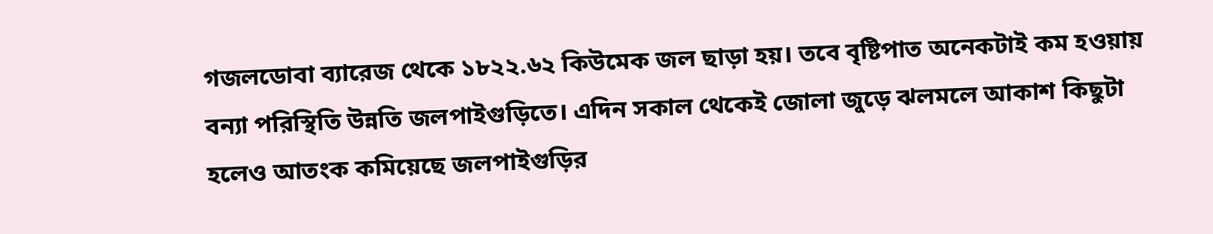গজলডোবা ব্যারেজ থেকে ১৮২২.৬২ কিউমেক জল ছাড়া হয়। তবে বৃষ্টিপাত অনেকটাই কম হওয়ায় বন্যা পরিস্থিতি উন্নতি জলপাইগুড়িতে। এদিন সকাল থেকেই জোলা জুড়ে ঝলমলে আকাশ কিছুটা হলেও আতংক কমিয়েছে জলপাইগুড়ির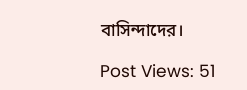বাসিন্দাদের।

Post Views: 51